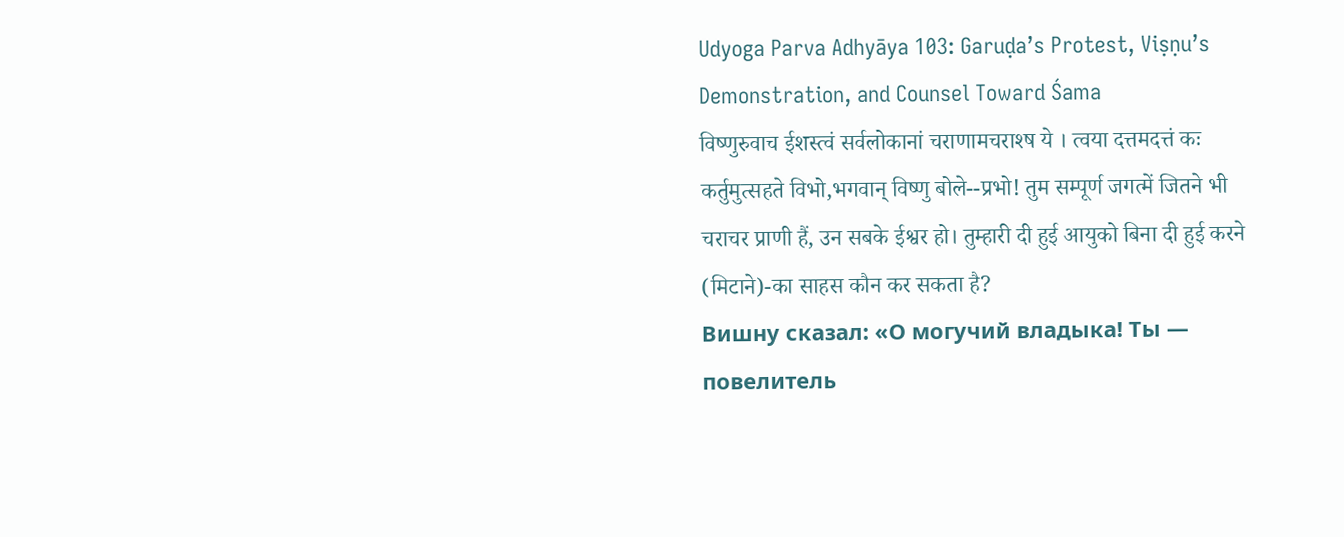Udyoga Parva Adhyāya 103: Garuḍa’s Protest, Viṣṇu’s Demonstration, and Counsel Toward Śama
विष्णुरुवाच ईशस्त्वं सर्वलोकानां चराणामचराश्ष ये । त्वया दत्तमदत्तं कः कर्तुमुत्सहते विभो,भगवान् विष्णु बोले--प्रभो! तुम सम्पूर्ण जगत्में जितने भी चराचर प्राणी हैं, उन सबके ईश्वर हो। तुम्हारी दी हुई आयुको बिना दी हुई करने (मिटाने)-का साहस कौन कर सकता है?
Вишну сказал: «О могучий владыка! Ты — повелитель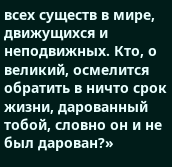всех существ в мире, движущихся и неподвижных. Кто, о великий, осмелится обратить в ничто срок жизни, дарованный тобой, словно он и не был дарован?»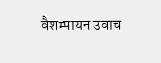वैशम्पायन उवाच